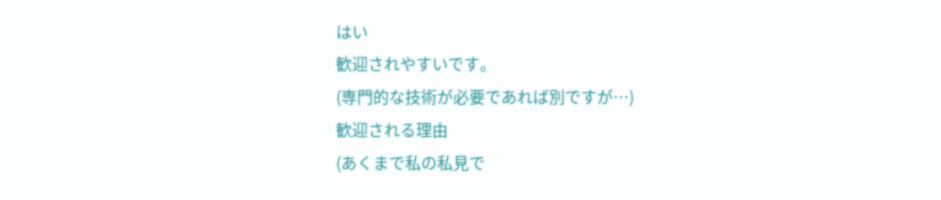はい
歓迎されやすいです。
(専門的な技術が必要であれば別ですが…)
歓迎される理由
(あくまで私の私見で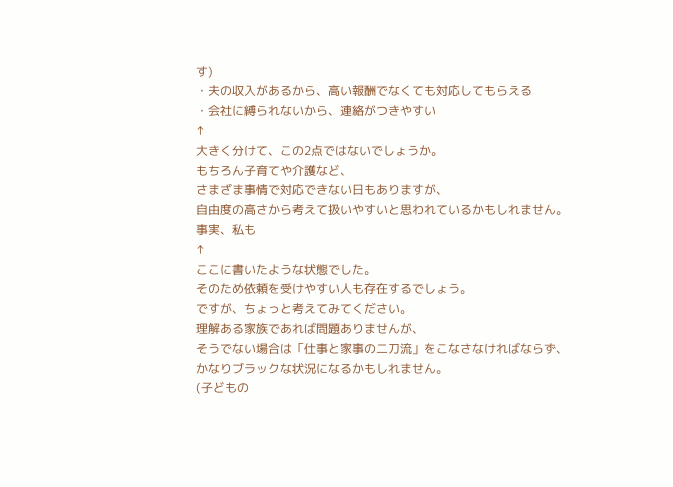す)
・夫の収入があるから、高い報酬でなくても対応してもらえる
・会社に縛られないから、連絡がつきやすい
↑
大きく分けて、この2点ではないでしょうか。
もちろん子育てや介護など、
さまざま事情で対応できない日もありますが、
自由度の高さから考えて扱いやすいと思われているかもしれません。
事実、私も
↑
ここに書いたような状態でした。
そのため依頼を受けやすい人も存在するでしょう。
ですが、ちょっと考えてみてください。
理解ある家族であれば問題ありませんが、
そうでない場合は「仕事と家事の二刀流」をこなさなければならず、
かなりブラックな状況になるかもしれません。
(子どもの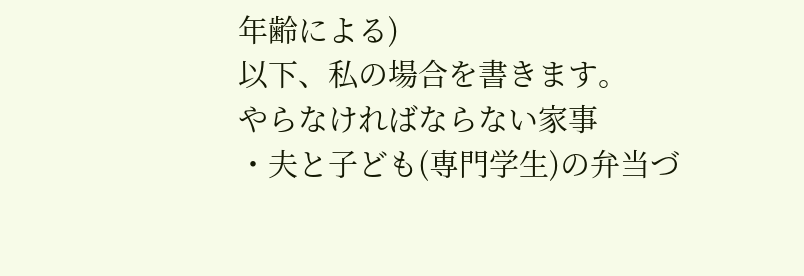年齢による)
以下、私の場合を書きます。
やらなければならない家事
・夫と子ども(専門学生)の弁当づ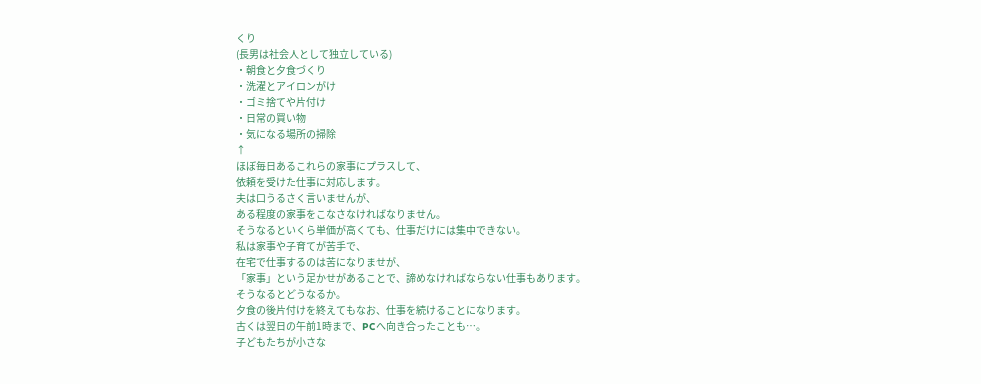くり
(長男は社会人として独立している)
・朝食と夕食づくり
・洗濯とアイロンがけ
・ゴミ捨てや片付け
・日常の買い物
・気になる場所の掃除
↑
ほぼ毎日あるこれらの家事にプラスして、
依頼を受けた仕事に対応します。
夫は口うるさく言いませんが、
ある程度の家事をこなさなければなりません。
そうなるといくら単価が高くても、仕事だけには集中できない。
私は家事や子育てが苦手で、
在宅で仕事するのは苦になりませが、
「家事」という足かせがあることで、諦めなければならない仕事もあります。
そうなるとどうなるか。
夕食の後片付けを終えてもなお、仕事を続けることになります。
古くは翌日の午前1時まで、PCへ向き合ったことも…。
子どもたちが小さな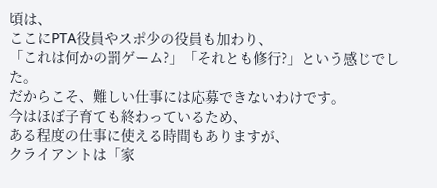頃は、
ここにPTA役員やスポ少の役員も加わり、
「これは何かの罰ゲーム?」「それとも修行?」という感じでした。
だからこそ、難しい仕事には応募できないわけです。
今はほぼ子育ても終わっているため、
ある程度の仕事に使える時間もありますが、
クライアントは「家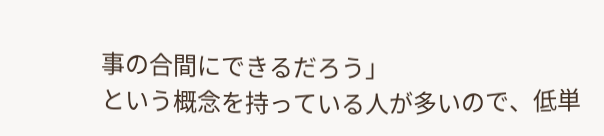事の合間にできるだろう」
という概念を持っている人が多いので、低単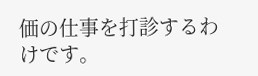価の仕事を打診するわけです。